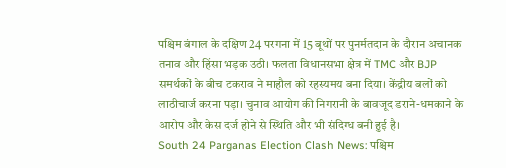पश्चिम बंगाल के दक्षिण 24 परगना में 15 बूथों पर पुनर्मतदान के दौरान अचानक तनाव और हिंसा भड़क उठी। फलता विधानसभा क्षेत्र में TMC और BJP समर्थकों के बीच टकराव ने माहौल को रहस्यमय बना दिया। केंद्रीय बलों को लाठीचार्ज करना पड़ा। चुनाव आयोग की निगरानी के बावजूद डराने-धमकाने के आरोप और केस दर्ज होने से स्थिति और भी संदिग्ध बनी हुई है।
South 24 Parganas Election Clash News: पश्चिम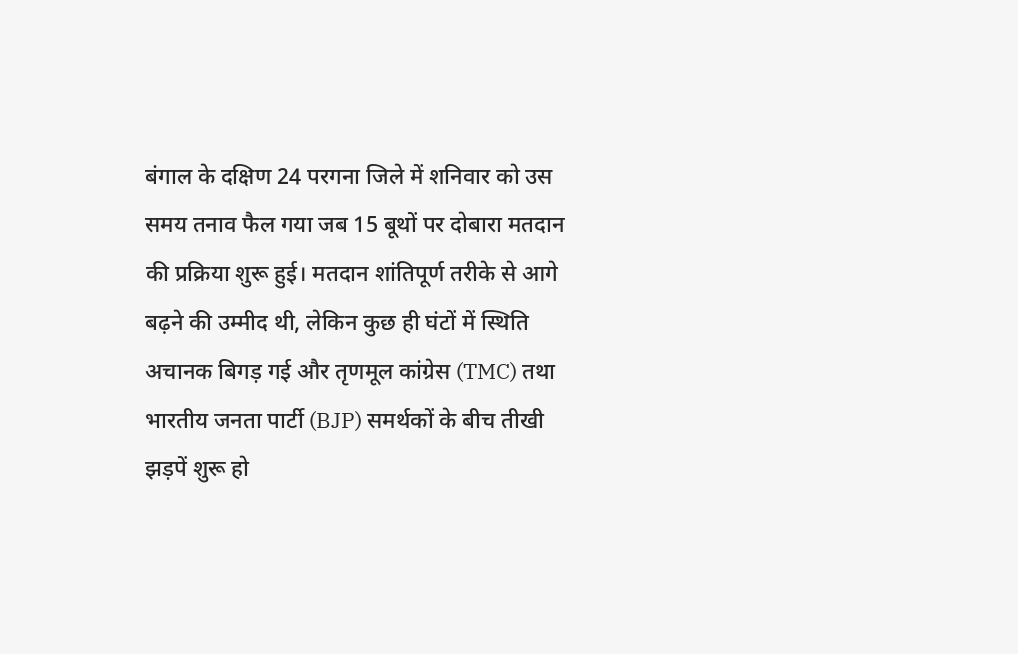बंगाल के दक्षिण 24 परगना जिले में शनिवार को उस समय तनाव फैल गया जब 15 बूथों पर दोबारा मतदान की प्रक्रिया शुरू हुई। मतदान शांतिपूर्ण तरीके से आगे बढ़ने की उम्मीद थी, लेकिन कुछ ही घंटों में स्थिति अचानक बिगड़ गई और तृणमूल कांग्रेस (TMC) तथा भारतीय जनता पार्टी (BJP) समर्थकों के बीच तीखी झड़पें शुरू हो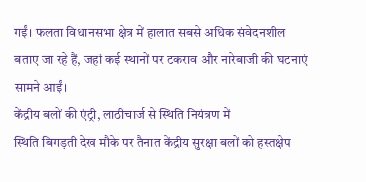गईं। फलता विधानसभा क्षेत्र में हालात सबसे अधिक संवेदनशील बताए जा रहे हैं, जहां कई स्थानों पर टकराव और नारेबाजी की घटनाएं सामने आईं।
केंद्रीय बलों की एंट्री, लाठीचार्ज से स्थिति नियंत्रण में
स्थिति बिगड़ती देख मौके पर तैनात केंद्रीय सुरक्षा बलों को हस्तक्षेप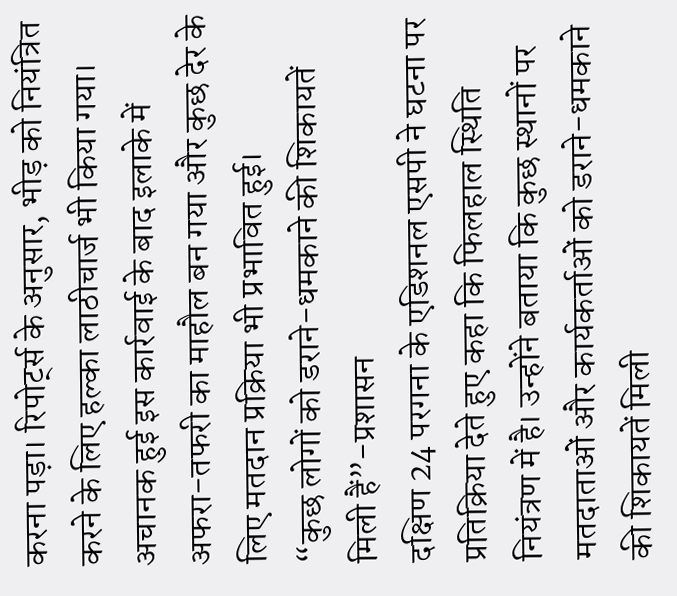करना पड़ा। रिपोर्ट्स के अनुसार, भीड़ को नियंत्रित करने के लिए हल्का लाठीचार्ज भी किया गया। अचानक हुई इस कार्रवाई के बाद इलाके में अफरा-तफरी का माहौल बन गया और कुछ देर के लिए मतदान प्रक्रिया भी प्रभावित हुई।
“कुछ लोगों को डराने-धमकाने की शिकायतें मिली हैं”-प्रशासन
दक्षिण 24 परगना के एडिशनल एसपी ने घटना पर प्रतिक्रिया देते हुए कहा कि फिलहाल स्थिति नियंत्रण में है। उन्होंने बताया कि कुछ स्थानों पर मतदाताओं और कार्यकर्ताओं को डराने-धमकाने की शिकायतें मिली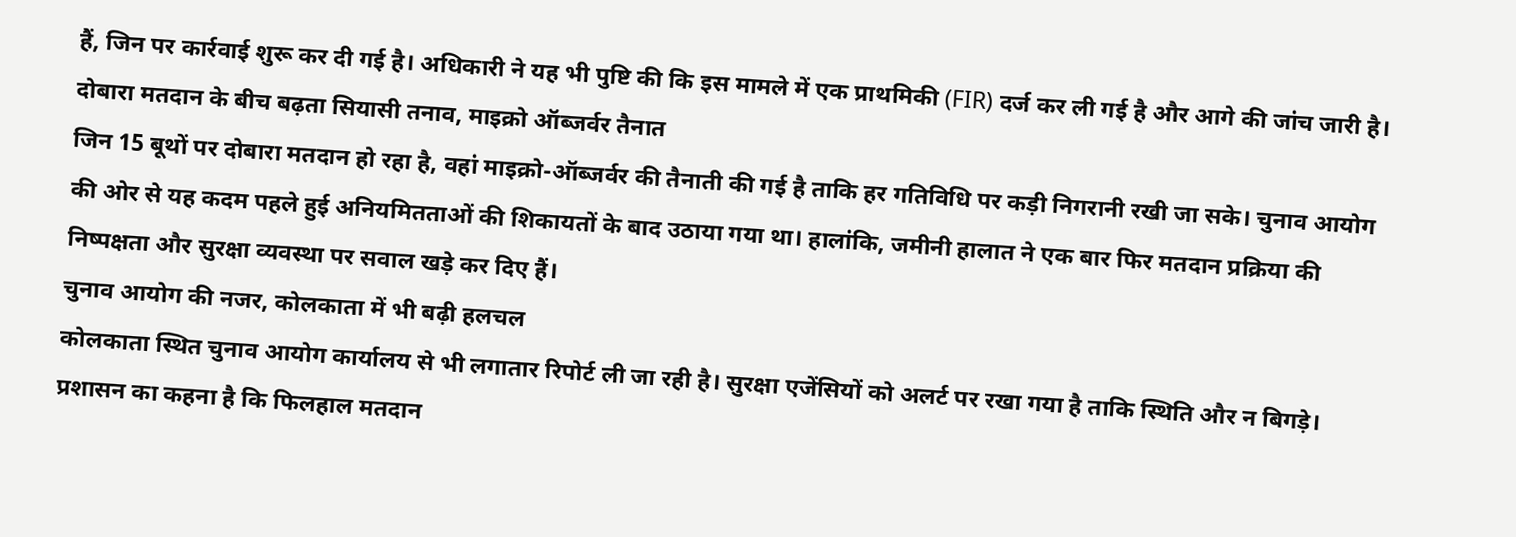हैं, जिन पर कार्रवाई शुरू कर दी गई है। अधिकारी ने यह भी पुष्टि की कि इस मामले में एक प्राथमिकी (FIR) दर्ज कर ली गई है और आगे की जांच जारी है।
दोबारा मतदान के बीच बढ़ता सियासी तनाव, माइक्रो ऑब्जर्वर तैनात
जिन 15 बूथों पर दोबारा मतदान हो रहा है, वहां माइक्रो-ऑब्जर्वर की तैनाती की गई है ताकि हर गतिविधि पर कड़ी निगरानी रखी जा सके। चुनाव आयोग की ओर से यह कदम पहले हुई अनियमितताओं की शिकायतों के बाद उठाया गया था। हालांकि, जमीनी हालात ने एक बार फिर मतदान प्रक्रिया की निष्पक्षता और सुरक्षा व्यवस्था पर सवाल खड़े कर दिए हैं।
चुनाव आयोग की नजर, कोलकाता में भी बढ़ी हलचल
कोलकाता स्थित चुनाव आयोग कार्यालय से भी लगातार रिपोर्ट ली जा रही है। सुरक्षा एजेंसियों को अलर्ट पर रखा गया है ताकि स्थिति और न बिगड़े। प्रशासन का कहना है कि फिलहाल मतदान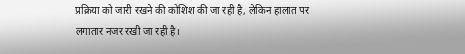प्रक्रिया को जारी रखने की कोशिश की जा रही है, लेकिन हालात पर लगातार नजर रखी जा रही है।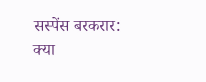सस्पेंस बरकरार: क्या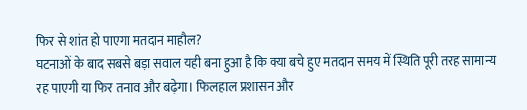फिर से शांत हो पाएगा मतदान माहौल?
घटनाओं के बाद सबसे बड़ा सवाल यही बना हुआ है कि क्या बचे हुए मतदान समय में स्थिति पूरी तरह सामान्य रह पाएगी या फिर तनाव और बढ़ेगा। फिलहाल प्रशासन और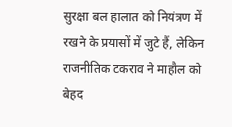सुरक्षा बल हालात को नियंत्रण में रखने के प्रयासों में जुटे हैं, लेकिन राजनीतिक टकराव ने माहौल को बेहद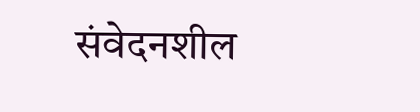संवेदनशील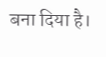बना दिया है।